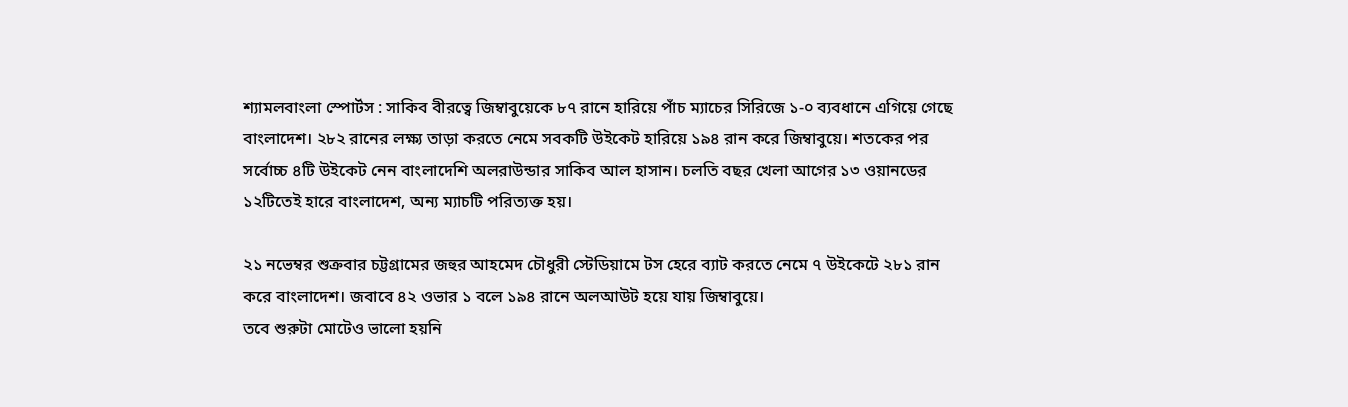শ্যামলবাংলা স্পোর্টস : সাকিব বীরত্বে জিম্বাবুয়েকে ৮৭ রানে হারিয়ে পাঁচ ম্যাচের সিরিজে ১-০ ব্যবধানে এগিয়ে গেছে বাংলাদেশ। ২৮২ রানের লক্ষ্য তাড়া করতে নেমে সবকটি উইকেট হারিয়ে ১৯৪ রান করে জিম্বাবুয়ে। শতকের পর সর্বোচ্চ ৪টি উইকেট নেন বাংলাদেশি অলরাউন্ডার সাকিব আল হাসান। চলতি বছর খেলা আগের ১৩ ওয়ানডের ১২টিতেই হারে বাংলাদেশ, অন্য ম্যাচটি পরিত্যক্ত হয়।

২১ নভেম্বর শুক্রবার চট্টগ্রামের জহুর আহমেদ চৌধুরী স্টেডিয়ামে টস হেরে ব্যাট করতে নেমে ৭ উইকেটে ২৮১ রান করে বাংলাদেশ। জবাবে ৪২ ওভার ১ বলে ১৯৪ রানে অলআউট হয়ে যায় জিম্বাবুয়ে।
তবে শুরুটা মোটেও ভালো হয়নি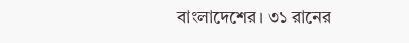বাংলাদেশের। ৩১ রানের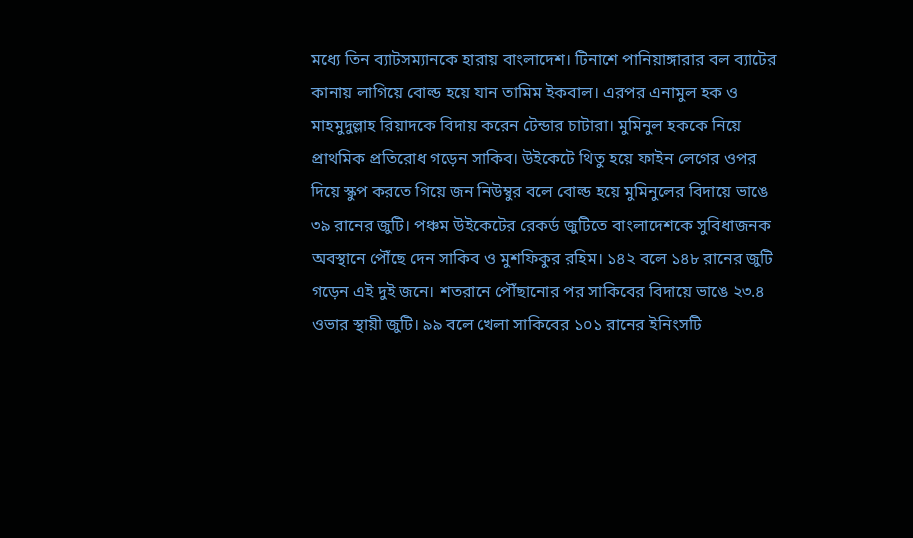মধ্যে তিন ব্যাটসম্যানকে হারায় বাংলাদেশ। টিনাশে পানিয়াঙ্গারার বল ব্যাটের কানায় লাগিয়ে বোল্ড হয়ে যান তামিম ইকবাল। এরপর এনামুল হক ও মাহমুদুল্লাহ রিয়াদকে বিদায় করেন টেন্ডার চাটারা। মুমিনুল হককে নিয়ে প্রাথমিক প্রতিরোধ গড়েন সাকিব। উইকেটে থিতু হয়ে ফাইন লেগের ওপর দিয়ে স্কুপ করতে গিয়ে জন নিউম্বুর বলে বোল্ড হয়ে মুমিনুলের বিদায়ে ভাঙে ৩৯ রানের জুটি। পঞ্চম উইকেটের রেকর্ড জুটিতে বাংলাদেশকে সুবিধাজনক অবস্থানে পৌঁছে দেন সাকিব ও মুশফিকুর রহিম। ১৪২ বলে ১৪৮ রানের জুটি গড়েন এই দুই জনে। শতরানে পৌঁছানোর পর সাকিবের বিদায়ে ভাঙে ২৩.৪ ওভার স্থায়ী জুটি। ৯৯ বলে খেলা সাকিবের ১০১ রানের ইনিংসটি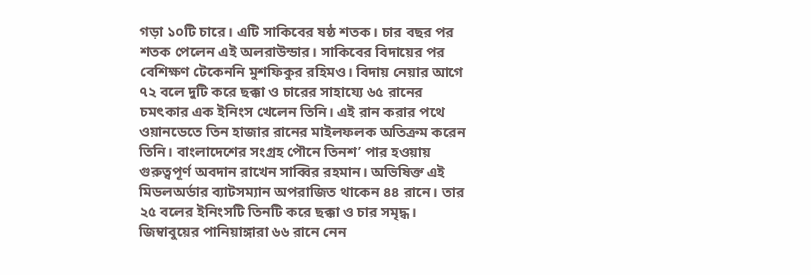গড়া ১০টি চারে। এটি সাকিবের ষষ্ঠ শতক। চার বছর পর শতক পেলেন এই অলরাউন্ডার। সাকিবের বিদায়ের পর বেশিক্ষণ টেকেননি মুশফিকুর রহিমও। বিদায় নেয়ার আগে ৭২ বলে দুটি করে ছক্কা ও চারের সাহায্যে ৬৫ রানের চমৎকার এক ইনিংস খেলেন তিনি। এই রান করার পথে ওয়ানডেতে তিন হাজার রানের মাইলফলক অতিক্রম করেন তিনি। বাংলাদেশের সংগ্রহ পৌনে তিনশ’ পার হওয়ায় গুরুত্বপূর্ণ অবদান রাখেন সাব্বির রহমান। অভিষিক্ত এই মিডলঅর্ডার ব্যাটসম্যান অপরাজিত থাকেন ৪৪ রানে। তার ২৫ বলের ইনিংসটি তিনটি করে ছক্কা ও চার সমৃদ্ধ। জিম্বাবুয়ের পানিয়াঙ্গারা ৬৬ রানে নেন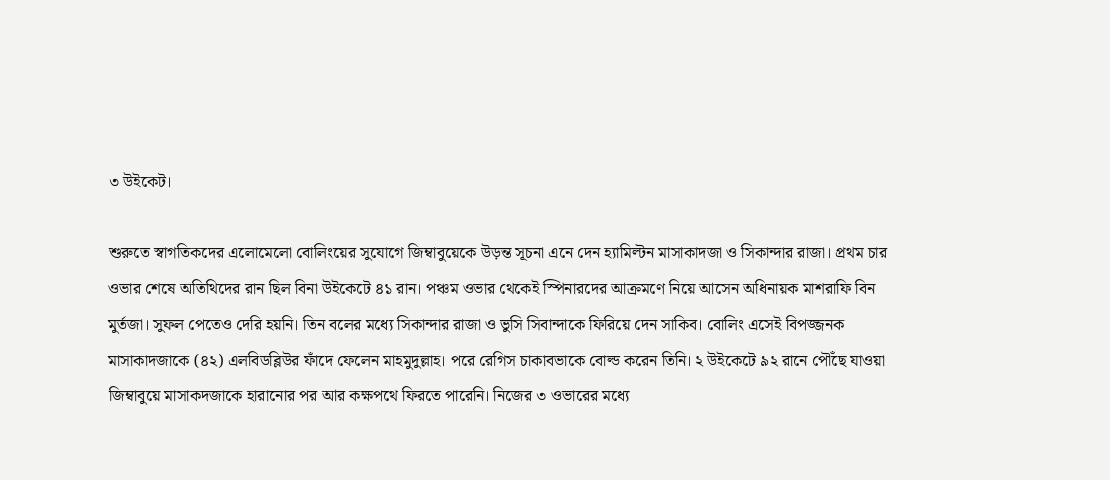৩ উইকেট।

শুরুতে স্বাগতিকদের এলোমেলো বোলিংয়ের সুযোগে জিম্বাবুয়েকে উড়ন্ত সূচনা এনে দেন হ্যামিল্টন মাসাকাদজা ও সিকান্দার রাজা। প্রথম চার ওভার শেষে অতিথিদের রান ছিল বিনা উইকেটে ৪১ রান। পঞ্চম ওভার থেকেই স্পিনারদের আক্রমণে নিয়ে আসেন অধিনায়ক মাশরাফি বিন মুর্তজা। সুফল পেতেও দেরি হয়নি। তিন বলের মধ্যে সিকান্দার রাজা ও ভুসি সিবান্দাকে ফিরিয়ে দেন সাকিব। বোলিং এসেই বিপজ্জনক মাসাকাদজাকে (৪২) এলবিডব্লিউর ফাঁদে ফেলেন মাহমুদুল্লাহ। পরে রেগিস চাকাবভাকে বোল্ড করেন তিনি। ২ উইকেটে ৯২ রানে পৌঁছে যাওয়া জিম্বাবুয়ে মাসাকদজাকে হারানোর পর আর কক্ষপথে ফিরতে পারেনি। নিজের ৩ ওভারের মধ্যে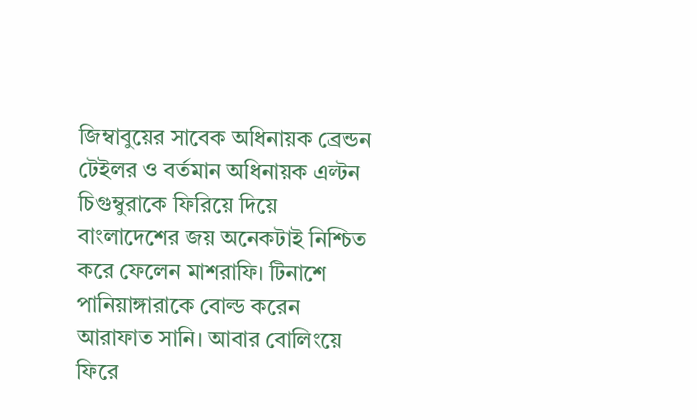জিম্বাবুয়ের সাবেক অধিনায়ক ব্রেন্ডন টেইলর ও বর্তমান অধিনায়ক এল্টন চিগুম্বুরাকে ফিরিয়ে দিয়ে বাংলাদেশের জয় অনেকটাই নিশ্চিত করে ফেলেন মাশরাফি। টিনাশে পানিয়াঙ্গারাকে বোল্ড করেন আরাফাত সানি। আবার বোলিংয়ে ফিরে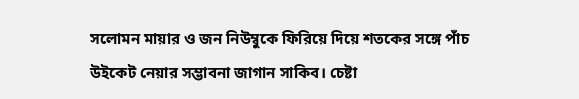সলোমন মায়ার ও জন নিউম্বুকে ফিরিয়ে দিয়ে শতকের সঙ্গে পাঁচ উইকেট নেয়ার সম্ভাবনা জাগান সাকিব। চেষ্টা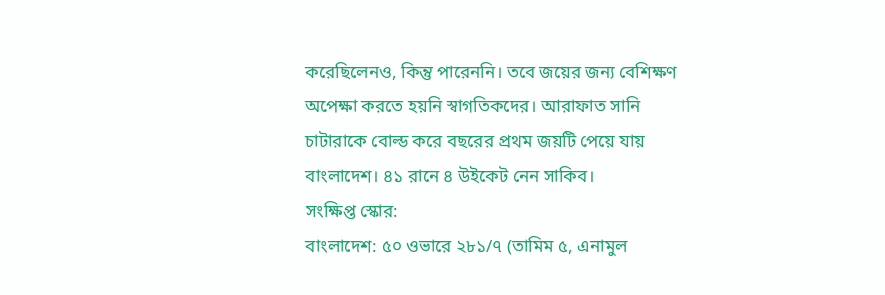করেছিলেনও, কিন্তু পারেননি। তবে জয়ের জন্য বেশিক্ষণ অপেক্ষা করতে হয়নি স্বাগতিকদের। আরাফাত সানি চাটারাকে বোল্ড করে বছরের প্রথম জয়টি পেয়ে যায় বাংলাদেশ। ৪১ রানে ৪ উইকেট নেন সাকিব।
সংক্ষিপ্ত স্কোর:
বাংলাদেশ: ৫০ ওভারে ২৮১/৭ (তামিম ৫, এনামুল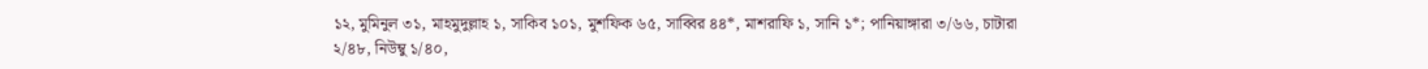১২, মুমিনুল ৩১, মাহমুদুল্লাহ ১, সাকিব ১০১, মুশফিক ৬৫, সাব্বির ৪৪*, মাশরাফি ১, সানি ১*; পানিয়াঙ্গারা ৩/৬৬, চাটারা ২/৪৮, নিউম্বু ১/৪০,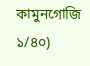কামুনগোজি ১/৪০)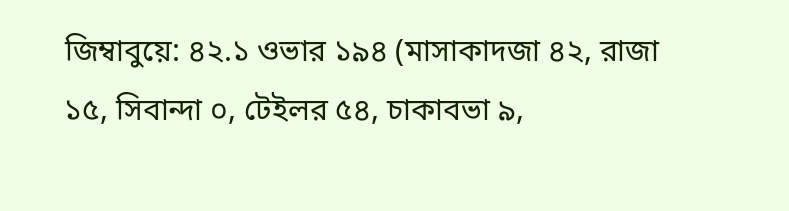জিম্বাবুয়ে: ৪২.১ ওভার ১৯৪ (মাসাকাদজা ৪২, রাজা ১৫, সিবান্দা ০, টেইলর ৫৪, চাকাবভা ৯,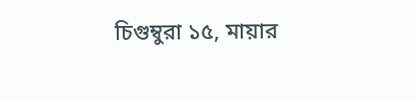চিগুম্বুরা ১৫, মায়ার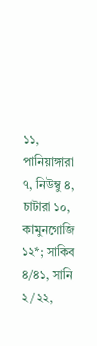১১, পানিয়াঙ্গারা ৭, নিউম্বু ৪, চাটারা ১০, কামুনগোজি ১২*; সাকিব ৪/৪১, সানি ২/২২,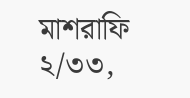মাশরাফি ২/৩৩,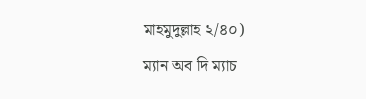মাহমুদুল্লাহ ২/৪০)
ম্যান অব দি ম্যাচ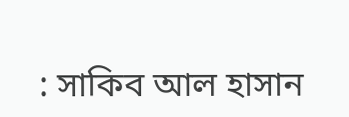: সাকিব আল হাসান